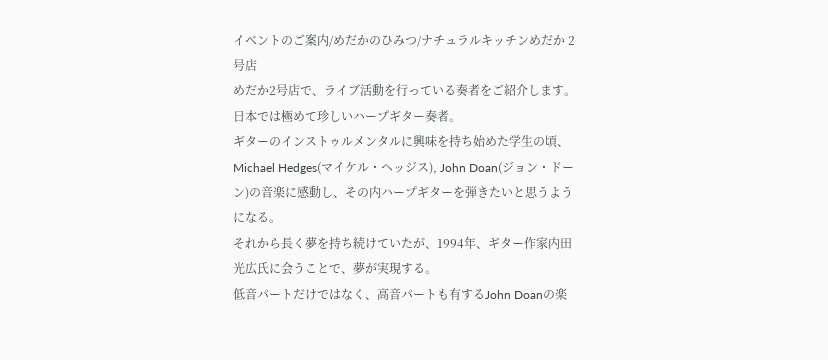イベントのご案内/めだかのひみつ/ナチュラルキッチンめだか 2号店
めだか2号店で、ライブ活動を行っている奏者をご紹介します。
日本では極めて珍しいハープギター奏者。
ギターのインストゥルメンタルに興味を持ち始めた学生の頃、Michael Hedges(マイケル・ヘッジス), John Doan(ジョン・ドーン)の音楽に感動し、その内ハープギターを弾きたいと思うようになる。
それから長く夢を持ち続けていたが、1994年、ギター作家内田光広氏に会うことで、夢が実現する。
低音パートだけではなく、高音パートも有するJohn Doanの楽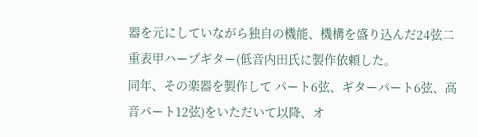器を元にしていながら独自の機能、機構を盛り込んだ24弦二重表甲ハープギター(低音内田氏に製作依頼した。
同年、その楽器を製作して パート6弦、ギターパート6弦、高音パート12弦)をいただいて以降、オ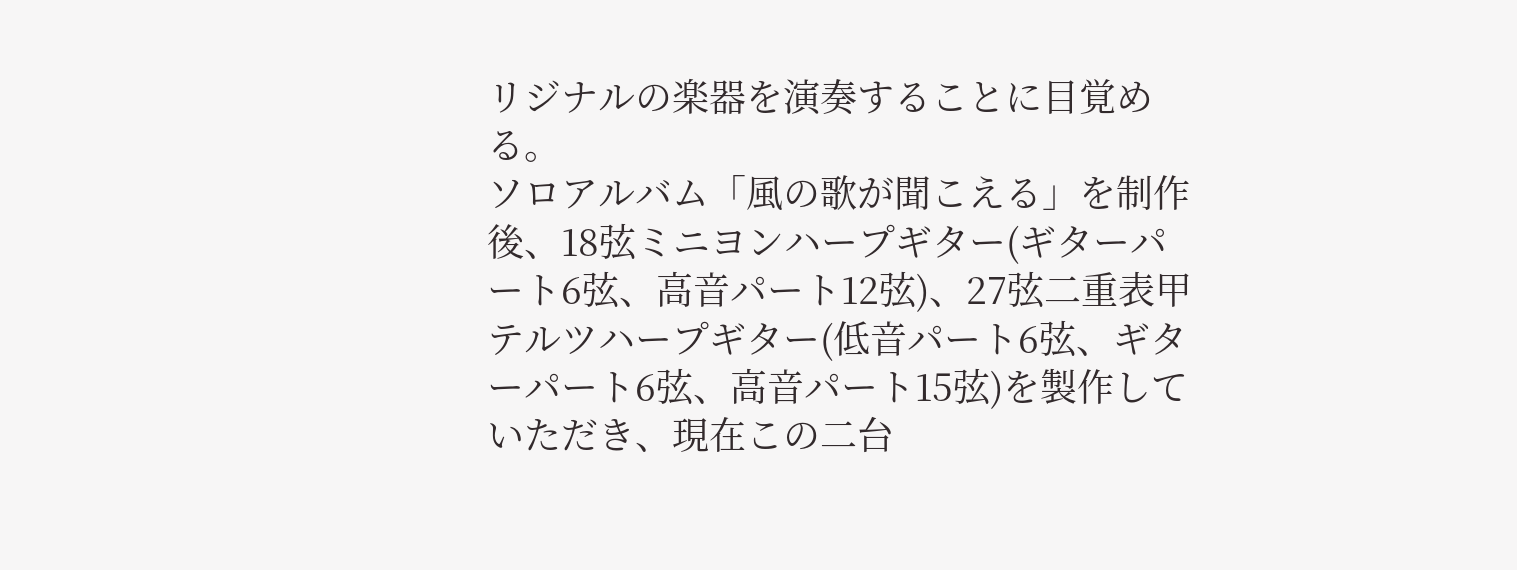リジナルの楽器を演奏することに目覚める。
ソロアルバム「風の歌が聞こえる」を制作後、18弦ミニヨンハープギター(ギターパート6弦、高音パート12弦)、27弦二重表甲テルツハープギター(低音パート6弦、ギターパート6弦、高音パート15弦)を製作していただき、現在この二台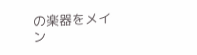の楽器をメイン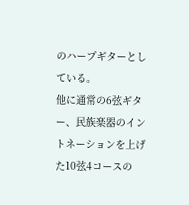のハープギターとしている。
他に通常の6弦ギター、民族楽器のイントネーションを上げた10弦4コースの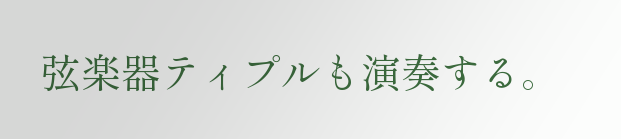弦楽器ティプルも演奏する。